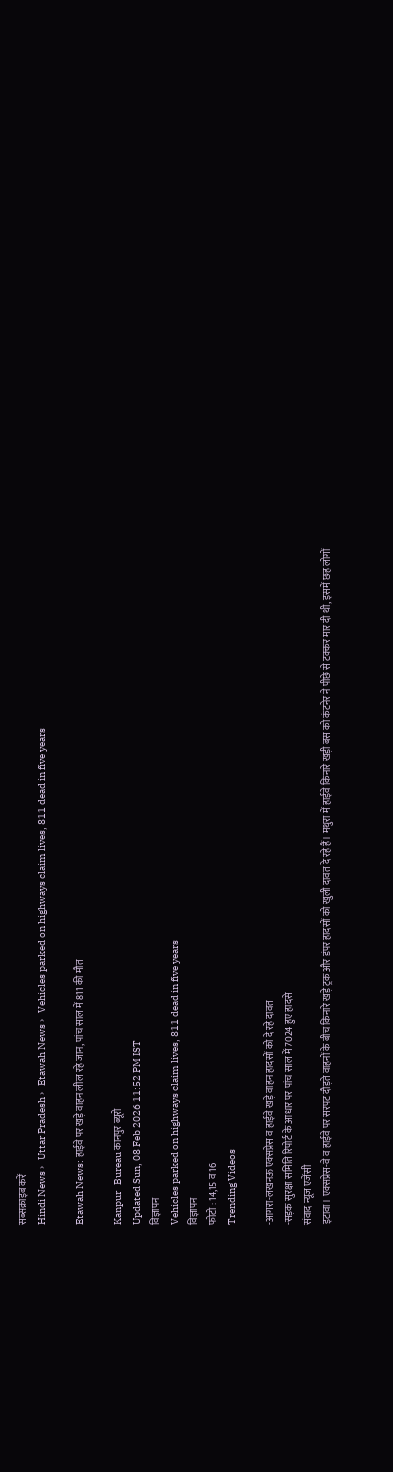सब्सक्राइब करें
Hindi News ›   Uttar Pradesh ›   Etawah News ›   Vehicles parked on highways claim lives, 811 dead in five years

Etawah News: हाईवे पर खड़े वाहन लील रहे जान, पांच साल में 811 की मौत

Kanpur   Bureau कानपुर ब्यूरो
Updated Sun, 08 Feb 2026 11:52 PM IST
विज्ञापन
Vehicles parked on highways claim lives, 811 dead in five years
विज्ञापन
फोटो : 14,15 व 16
Trending Videos

-आगरा-लखनऊ एक्सप्रेस व हाईवे खड़े वाहन हादसों को दे रहे दावत
-सड़क सुरक्षा समिति रिपोर्ट के आधार पर पांच साल में 7024 हुए हादसे
संवाद न्यूज एजेंसी
इटावा। एक्सप्रेस-वे व हाईवे पर सरपट दौड़ते वाहनों के बीच किनारे खड़े ट्रक और डंपर हादसों को खुली दावत दे रहे हैं। मथुरा में हाईवे किनारे खड़ी बस को कंटनेर ने पीछे से टक्कर मार दी थी, इसमें छह लोगों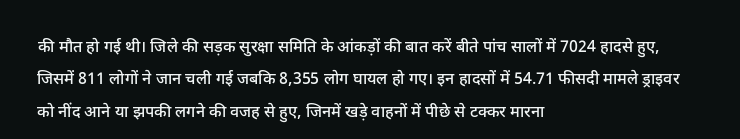की मौत हो गई थी। जिले की सड़क सुरक्षा समिति के आंकड़ों की बात करें बीते पांच सालों में 7024 हादसे हुए, जिसमें 811 लोगों ने जान चली गई जबकि 8,355 लोग घायल हो गए। इन हादसों में 54.71 फीसदी मामले ड्राइवर को नींद आने या झपकी लगने की वजह से हुए, जिनमें खड़े वाहनों में पीछे से टक्कर मारना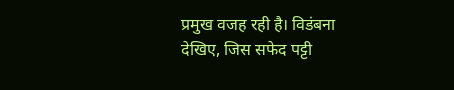प्रमुख वजह रही है। विडंबना देखिए, जिस सफेद पट्टी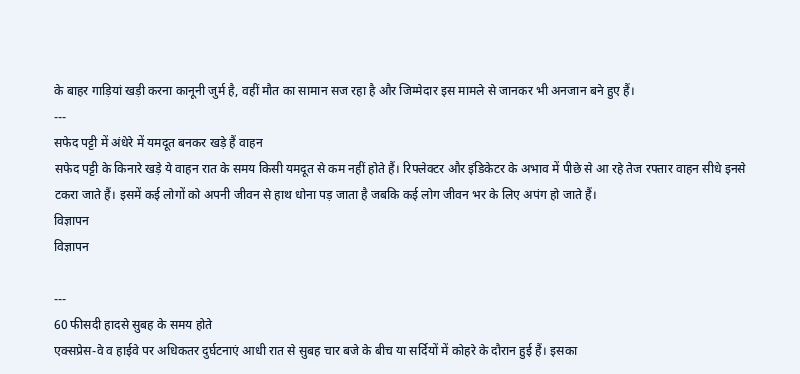के बाहर गाड़ियां खड़ी करना कानूनी जुर्म है, वहीं मौत का सामान सज रहा है और जिम्मेदार इस मामले से जानकर भी अनजान बने हुए हैं।
---
सफेद पट्टी में अंधेरे में यमदूत बनकर खड़े हैं वाहन
सफेद पट्टी के किनारे खड़े ये वाहन रात के समय किसी यमदूत से कम नहीं होते हैं। रिफ्लेक्टर और इंडिकेटर के अभाव में पीछे से आ रहे तेज रफ्तार वाहन सीधे इनसे टकरा जाते हैं। इसमें कई लोगों को अपनी जीवन से हाथ धोना पड़ जाता है जबकि कई लोग जीवन भर के लिए अपंग हो जाते हैं।
विज्ञापन
विज्ञापन

---
60 फीसदी हादसे सुबह के समय होते
एक्सप्रेस-वे व हाईवे पर अधिकतर दुर्घटनाएं आधी रात से सुबह चार बजे के बीच या सर्दियों में कोहरे के दौरान हुई हैं। इसका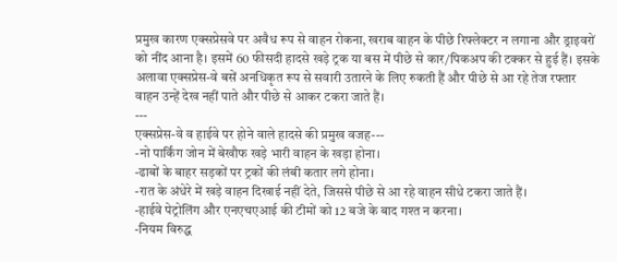प्रमुख कारण एक्सप्रेसवे पर अवैध रूप से वाहन रोकना, खराब वाहन के पीछे रिफ्लेक्टर न लगाना और ड्राइवरों को नींद आना है। इसमें 60 फीसदी हादसे खड़े ट्रक या बस में पीछे से कार/पिकअप की टक्कर से हुई हैं। इसके अलावा एक्सप्रेस-वे बसें अनधिकृत रूप से सवारी उतारने के लिए रुकती हैं और पीछे से आ रहे तेज रफ्तार वाहन उन्हें देख नहीं पाते और पीछे से आकर टकरा जाते हैं।
---
एक्सप्रेस-वे व हाईवे पर होने वाले हादसे की प्रमुख वजह---
-नो पार्किंग जोन में बेखौफ खड़े भारी वाहन के खड़ा होना।
-ढाबों के बाहर सड़कों पर ट्रकों की लंबी कतार लगे होना।
-रात के अंधेरे में खड़े वाहन दिखाई नहीं देते, जिससे पीछे से आ रहे वाहन सीधे टकरा जाते हैं।
-हाईवे पेट्रोलिंग और एनएचएआई की टीमों को 12 बजे के बाद गश्त न करना।
-नियम विरुद्ध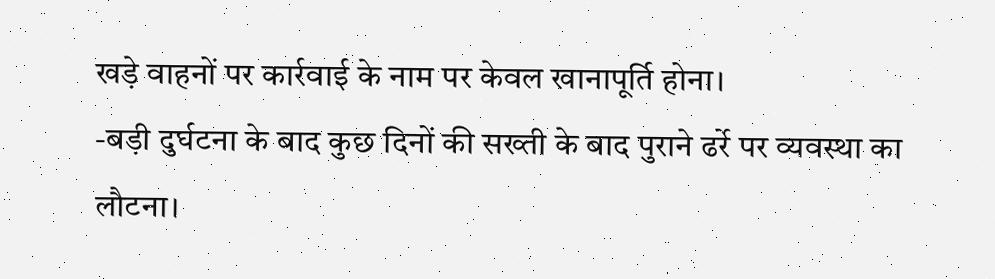खड़े वाहनों पर कार्रवाई के नाम पर केवल खानापूर्ति होना।
-बड़ी दुर्घटना के बाद कुछ दिनों की सख्ती के बाद पुराने ढर्रे पर व्यवस्था का लौटना।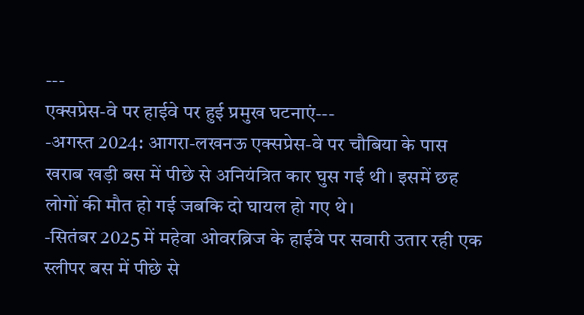---
एक्सप्रेस-वे पर हाईवे पर हुई प्रमुख घटनाएं---
-अगस्त 2024: आगरा-लखनऊ एक्सप्रेस-वे पर चौबिया के पास खराब खड़ी बस में पीछे से अनियंत्रित कार घुस गई थी। इसमें छह लोगों की मौत हो गई जबकि दो घायल हो गए थे।
-सितंबर 2025 में महेवा ओवरब्रिज के हाईवे पर सवारी उतार रही एक स्लीपर बस में पीछे से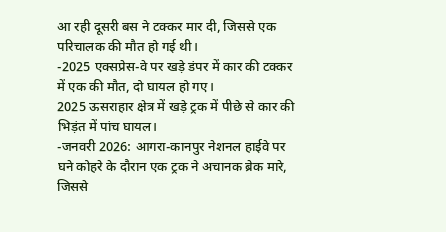आ रही दूसरी बस ने टक्कर मार दी, जिससे एक परिचालक की मौत हो गई थी।
-2025 एक्सप्रेस-वे पर खड़े डंपर में कार की टक्कर में एक की मौत, दो घायल हो गए।
2025 ऊसराहार क्षेत्र में खड़े ट्रक में पीछे से कार की भिड़ंत में पांच घायल।
-जनवरी 2026: आगरा-कानपुर नेशनल हाईवे पर घने कोहरे के दौरान एक ट्रक ने अचानक ब्रेक मारे, जिससे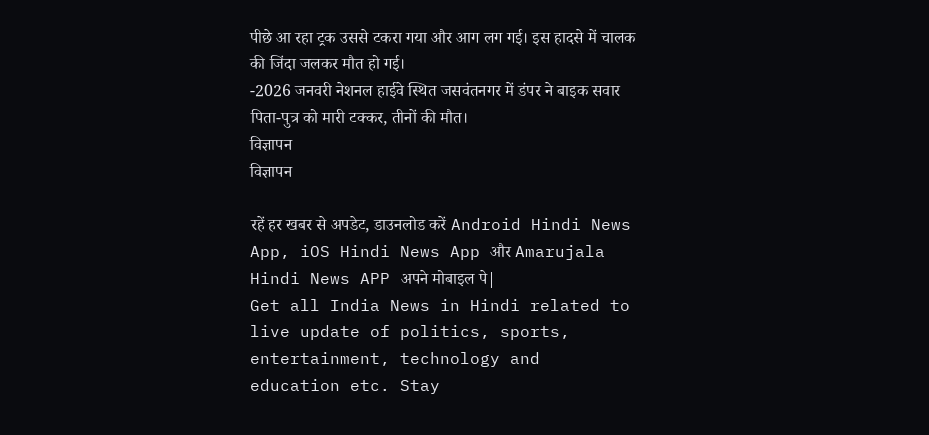पीछे आ रहा ट्रक उससे टकरा गया और आग लग गई। इस हादसे में चालक की जिंदा जलकर मौत हो गई।
-2026 जनवरी नेशनल हाईवे स्थित जसवंतनगर में डंपर ने बाइक सवार पिता-पुत्र को मारी टक्कर, तीनों की मौत।
विज्ञापन
विज्ञापन

रहें हर खबर से अपडेट, डाउनलोड करें Android Hindi News App, iOS Hindi News App और Amarujala Hindi News APP अपने मोबाइल पे|
Get all India News in Hindi related to live update of politics, sports, entertainment, technology and education etc. Stay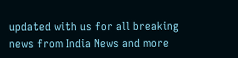updated with us for all breaking news from India News and more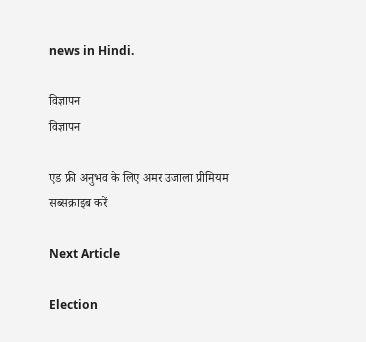news in Hindi.

विज्ञापन
विज्ञापन

एड फ्री अनुभव के लिए अमर उजाला प्रीमियम सब्सक्राइब करें

Next Article

Election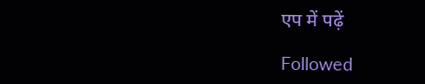एप में पढ़ें

Followed